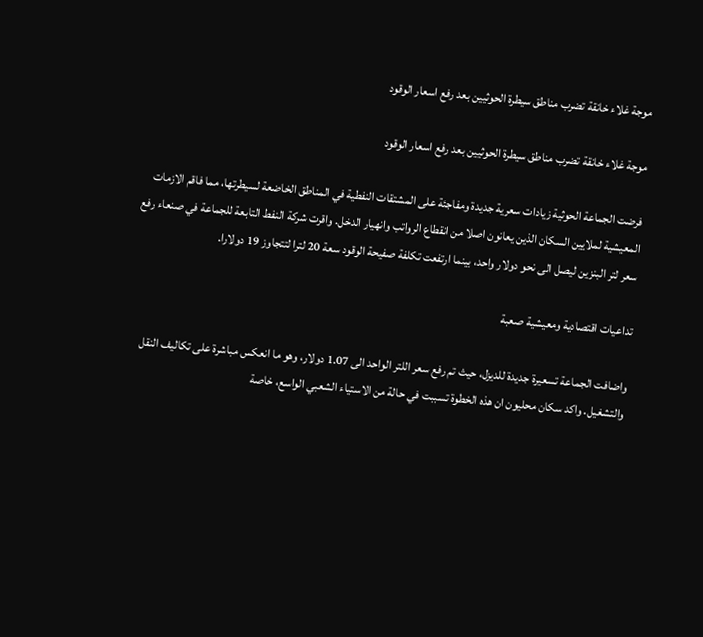موجة غلاء خانقة تضرب مناطق سيطرة الحوثيين بعد رفع اسعار الوقود

موجة غلاء خانقة تضرب مناطق سيطرة الحوثيين بعد رفع اسعار الوقود

فرضت الجماعة الحوثية زيادات سعرية جديدة ومفاجئة على المشتقات النفطية في المناطق الخاضعة لسيطرتها، مما فاقم الازمات المعيشية لملايين السكان الذين يعانون اصلا من انقطاع الرواتب وانهيار الدخل. واقرت شركة النفط التابعة للجماعة في صنعاء رفع سعر لتر البنزين ليصل الى نحو دولار واحد، بينما ارتفعت تكلفة صفيحة الوقود سعة 20 لترا لتتجاوز 19 دولارا.

تداعيات اقتصادية ومعيشية صعبة

واضافت الجماعة تسعيرة جديدة للديزل، حيث تم رفع سعر اللتر الواحد الى 1.07 دولار، وهو ما انعكس مباشرة على تكاليف النقل والتشغيل. واكد سكان محليون ان هذه الخطوة تسببت في حالة من الاستياء الشعبي الواسع، خاصة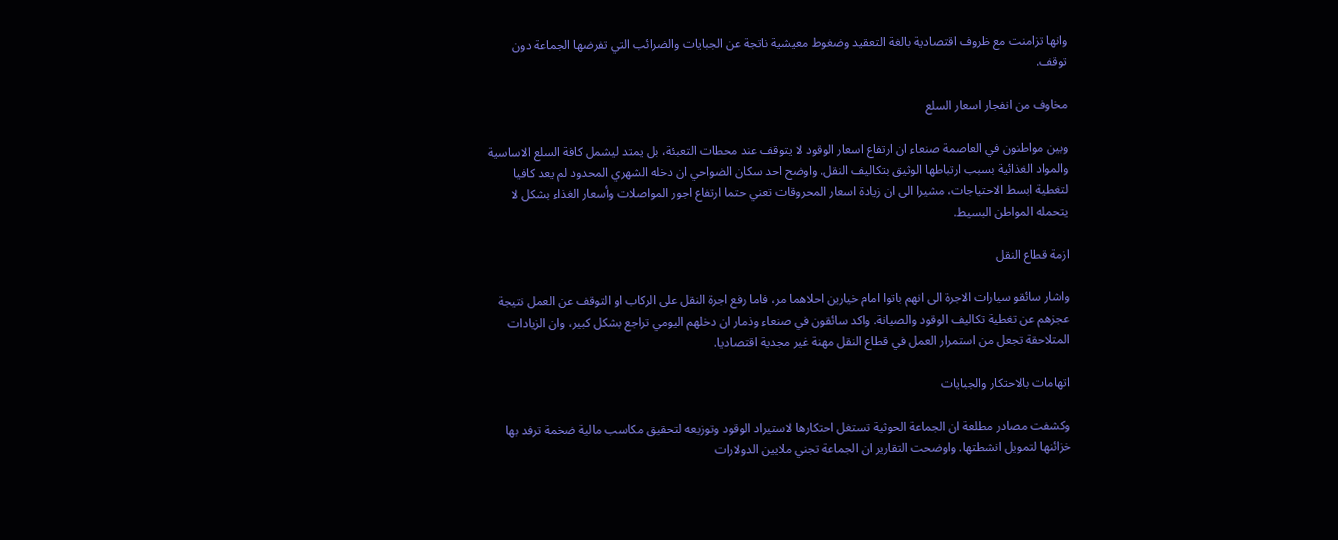وانها تزامنت مع ظروف اقتصادية بالغة التعقيد وضغوط معيشية ناتجة عن الجبايات والضرائب التي تفرضها الجماعة دون توقف.

مخاوف من انفجار اسعار السلع

وبين مواطنون في العاصمة صنعاء ان ارتفاع اسعار الوقود لا يتوقف عند محطات التعبئة، بل يمتد ليشمل كافة السلع الاساسية والمواد الغذائية بسبب ارتباطها الوثيق بتكاليف النقل. واوضح احد سكان الضواحي ان دخله الشهري المحدود لم يعد كافيا لتغطية ابسط الاحتياجات، مشيرا الى ان زيادة اسعار المحروقات تعني حتما ارتفاع اجور المواصلات وأسعار الغذاء بشكل لا يتحمله المواطن البسيط.

ازمة قطاع النقل

واشار سائقو سيارات الاجرة الى انهم باتوا امام خيارين احلاهما مر، فاما رفع اجرة النقل على الركاب او التوقف عن العمل نتيجة عجزهم عن تغطية تكاليف الوقود والصيانة. واكد سائقون في صنعاء وذمار ان دخلهم اليومي تراجع بشكل كبير، وان الزيادات المتلاحقة تجعل من استمرار العمل في قطاع النقل مهنة غير مجدية اقتصاديا.

اتهامات بالاحتكار والجبايات

وكشفت مصادر مطلعة ان الجماعة الحوثية تستغل احتكارها لاستيراد الوقود وتوزيعه لتحقيق مكاسب مالية ضخمة ترفد بها خزائنها لتمويل انشطتها. واوضحت التقارير ان الجماعة تجني ملايين الدولارات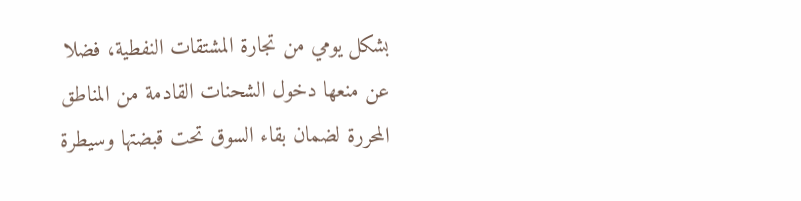بشكل يومي من تجارة المشتقات النفطية، فضلا عن منعها دخول الشحنات القادمة من المناطق المحررة لضمان بقاء السوق تحت قبضتها وسيطرة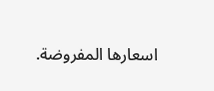اسعارها المفروضة.